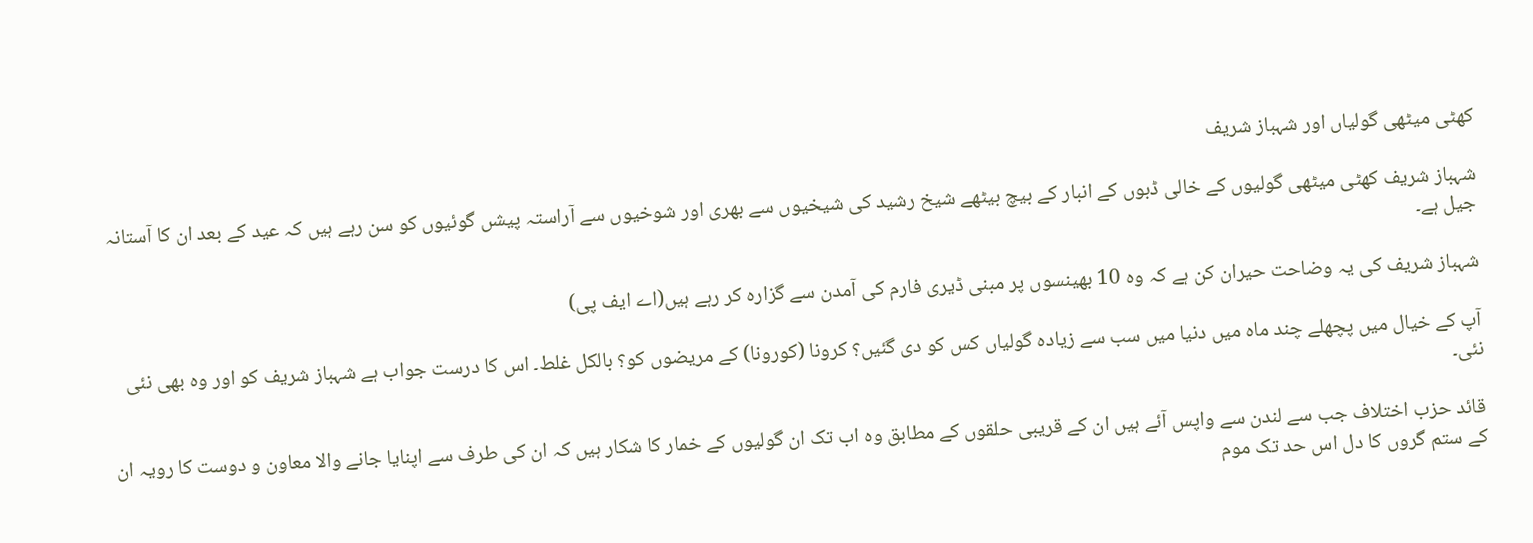کھٹی میٹھی گولیاں اور شہباز شریف

شہباز شریف کھٹی میٹھی گولیوں کے خالی ڈبوں کے انبار کے بیچ بیٹھے شیخ رشید کی شیخیوں سے بھری اور شوخیوں سے آراستہ پیشں گوئیوں کو سن رہے ہیں کہ عید کے بعد ان کا آستانہ جیل ہے۔

شہباز شریف کی یہ وضاحت حیران کن ہے کہ وہ 10 بھینسوں پر مبنی ڈیری فارم کی آمدن سے گزارہ کر رہے ہیں(اے ایف پی)

آپ کے خیال میں پچھلے چند ماہ میں دنیا میں سب سے زیادہ گولیاں کس کو دی گئیں؟ کرونا (کورونا) کے مریضوں کو؟ بالکل غلط۔ اس کا درست جواب ہے شہباز شریف کو اور وہ بھی نئی نئی۔

قائد حزب اختلاف جب سے لندن سے واپس آئے ہیں ان کے قریبی حلقوں کے مطابق وہ اب تک ان گولیوں کے خمار کا شکار ہیں کہ ان کی طرف سے اپنایا جانے والا معاون و دوست کا رویہ ان کے ستم گروں کا دل اس حد تک موم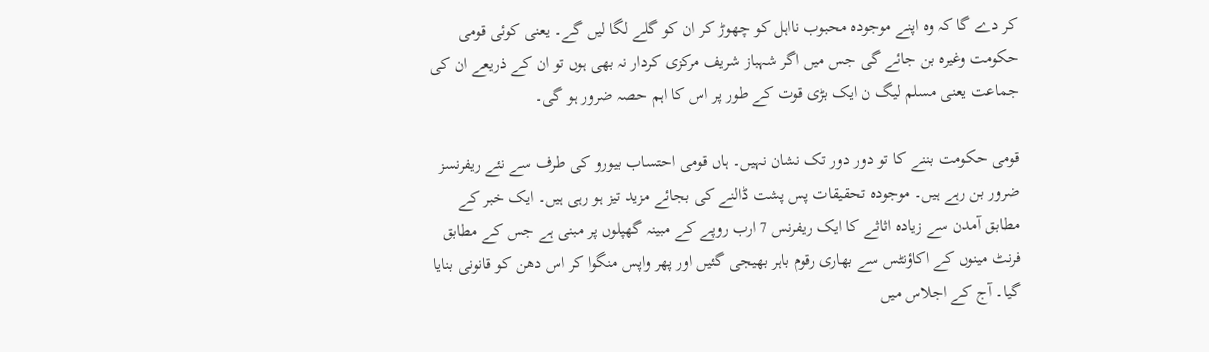کر دے گا کہ وہ اپنے موجودہ محبوب نااہل کو چھوڑ کر ان کو گلے لگا لیں گے۔ یعنی کوئی قومی حکومت وغیرہ بن جائے گی جس میں اگر شہباز شریف مرکزی کردار نہ بھی ہوں تو ان کے ذریعے ان کی جماعت یعنی مسلم لیگ ن ایک بڑی قوت کے طور پر اس کا اہم حصہ ضرور ہو گی۔

قومی حکومت بننے کا تو دور دور تک نشان نہیں۔ ہاں قومی احتساب بیورو کی طرف سے نئے ریفرنسز ضرور بن رہے ہیں۔ موجودہ تحقیقات پس پشت ڈالنے کی بجائے مزید تیز ہو رہی ہیں۔ ایک خبر کے مطابق آمدن سے زیادہ اثاثے کا ایک ریفرنس 7 ارب روپے کے مبینہ گھپلوں پر مبنی ہے جس کے مطابق فرنٹ مینوں کے اکاؤنٹس سے بھاری رقوم باہر بھیجی گئیں اور پھر واپس منگوا کر اس دھن کو قانونی بنایا گیا۔ آج کے اجلاس میں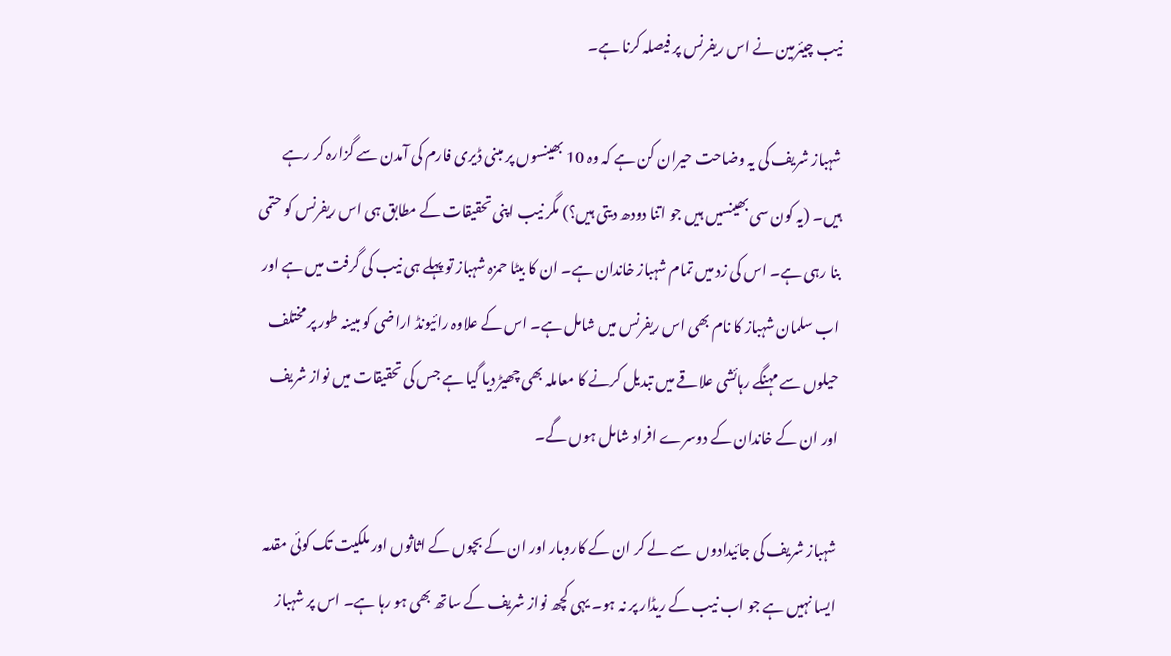نیب چیئرمین نے اس ریفرنس پر فیصلہ کرنا ہے۔

شہباز شریف کی یہ وضاحت حیران کن ہے کہ وہ 10 بھینسوں پر مبنی ڈیری فارم کی آمدن سے گزارہ کر رہے ہیں۔ (یہ کون سی بھینسیں ہیں جو اتنا دودھ دیتی ہیں؟) مگر نیب اپنی تحقیقات کے مطابق ہی اس ریفرنس کو حتمی بنا رہی ہے۔ اس کی زد میں تمام شہباز خاندان ہے۔ ان کا بیٹا حمزہ شہباز تو پہلے ہی نیب کی گرفت میں ہے اور اب سلمان شہباز کا نام بھی اس ریفرنس میں شامل ہے۔ اس کے علاوہ رائیونڈ اراضی کو مبینہ طور پر مختلف حیلوں سے مہنگے رہائشی علاقے میں تبدیل کرنے کا معاملہ بھی چھیڑ دیا گیا ہے جس کی تحقیقات میں نواز شریف اور ان کے خاندان کے دوسرے افراد شامل ہوں گے۔

شہباز شریف کی جائیدادوں  سے لے کر ان کے کاروبار اور ان کے بچوں کے اثاثوں اور ملکیت تک کوئی مقدمہ ایسا نہیں ہے جو اب نیب کے ریڈار پر نہ ہو۔ یہی کچھ نواز شریف کے ساتھ بھی ہو رہا ہے۔ اس پر شہباز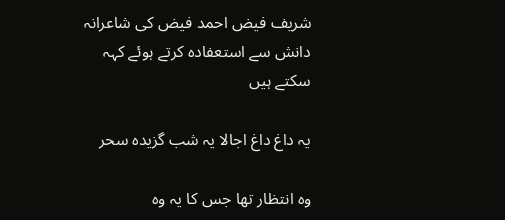شریف فیض احمد فیض کی شاعرانہ دانش سے استعفادہ کرتے ہوئے کہہ سکتے ہیں

یہ داغ داغ اجالا یہ شب گزیدہ سحر

وہ انتظار تھا جس کا یہ وہ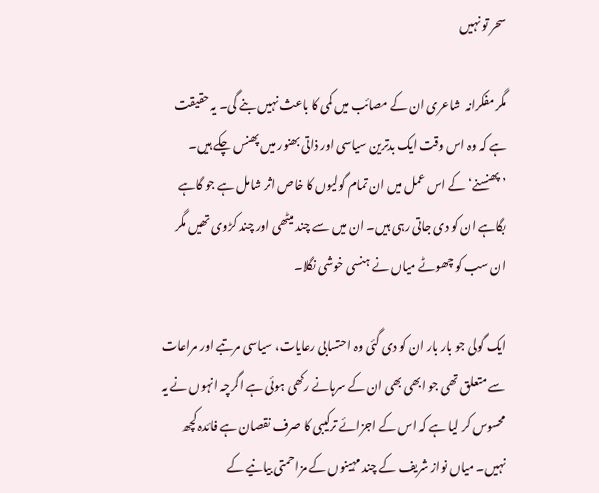سحر تو نہیں

مگر مفکرانہ  شاعری ان کے مصائب میں کمی کا باعث نہیں بنے گی۔ یہ حقیقت ہے کہ وہ اس وقت ایک بدترین سیاسی اور ذاتی بھنور میں پھنس چکے ہیں۔ ’پھنسنے‘ کے اس عمل میں ان تمام گولیوں کا خاص اثر شامل ہے جو گاہے بگاہے ان کو دی جاتی رہی ہیں۔ ان میں سے چند میٹھی اور چند کڑوی تھیں مگر ان سب کو چھوٹے میاں نے ہنسی خوشی نگلا۔

ایک گولی جو بار بار ان کو دی گئی وہ احتسابی رعایات، سیاسی مرتبے اور مراعات سے متعلق تھی جو ابھی بھی ان کے سرہانے رکھی ہوئی ہے اگرچہ انہوں نے یہ محسوس کر لیا ہے کہ اس کے اجزائے ترکیبی کا صرف نقصان ہے فائدہ کچھ نہیں۔ میاں نواز شریف کے چند مہینوں کے مزاحمتی بیانیے کے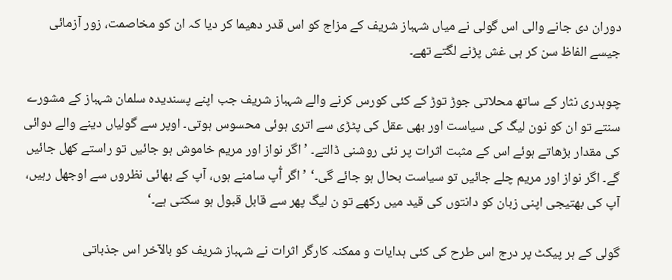دوران دی جانے والی اس گولی نے میاں شہباز شریف کے مزاج کو اس قدر دھیما کر دیا کہ ان کو مخاصمت، زور آزمائی جیسے الفاظ سن کر ہی غش پڑنے لگتے تھے۔

چوہدری نثار کے ساتھ محلاتی جوڑ توڑ کے کئی کورس کرنے والے شہباز شریف جب اپنے پسندیدہ سلمان شہباز کے مشورے سنتے تو ان کو نون لیگ کی سیاست اور بھی عقل کی پٹڑی سے اتری ہوئی محسوس ہوتی۔ اوپر سے گولیاں دینے والے دوائی کی مقدار بڑھاتے ہوئے اس کے مثبت اثرات پر نئی روشنی ڈالتے۔ ’اگر نواز اور مریم خاموش ہو جائیں تو راستے کھل جائیں گے۔ اگر نواز اور مریم چلے جائیں تو سیاست بحال ہو جائے گی۔‘ ’اگر آُپ سامنے ہوں، آپ کے بھائی نظروں سے اوجھل رہیں، آپ کی بھتیجی اپنی زبان کو دانتوں کی قید میں رکھے تو ن لیگ پھر سے قابل قبول ہو سکتی ہے۔‘

گولی کے ہر پیکٹ پر درج اس طرح کی کئی ہدایات و ممکنہ کارگر اثرات نے شہباز شریف کو بالآخر اس جذباتی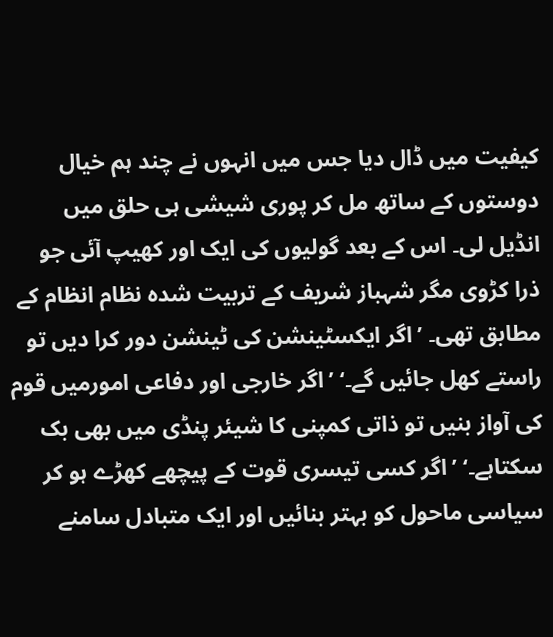کیفیت میں ڈال دیا جس میں انہوں نے چند ہم خیال دوستوں کے ساتھ مل کر پوری شیشی ہی حلق میں انڈیل لی۔ اس کے بعد گولیوں کی ایک اور کھیپ آئی جو ذرا کڑوی مگر شہباز شریف کے تربیت شدہ نظام انظام کے مطابق تھی۔ ’اگر ایکسٹینشن کی ٹینشن دور کرا دیں تو راستے کھل جائیں گے۔‘ ’اگر خارجی اور دفاعی امورمیں قوم کی آواز بنیں تو ذاتی کمپنی کا شیئر پنڈی میں بھی بک سکتاہے۔‘ ’اگر کسی تیسری قوت کے پیچھے کھڑے ہو کر سیاسی ماحول کو بہتر بنائیں اور ایک متبادل سامنے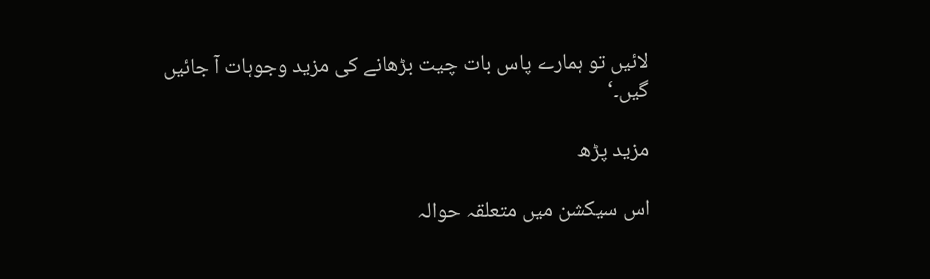لائیں تو ہمارے پاس بات چیت بڑھانے کی مزید وجوہات آ جائیں گیں۔‘

مزید پڑھ

اس سیکشن میں متعلقہ حوالہ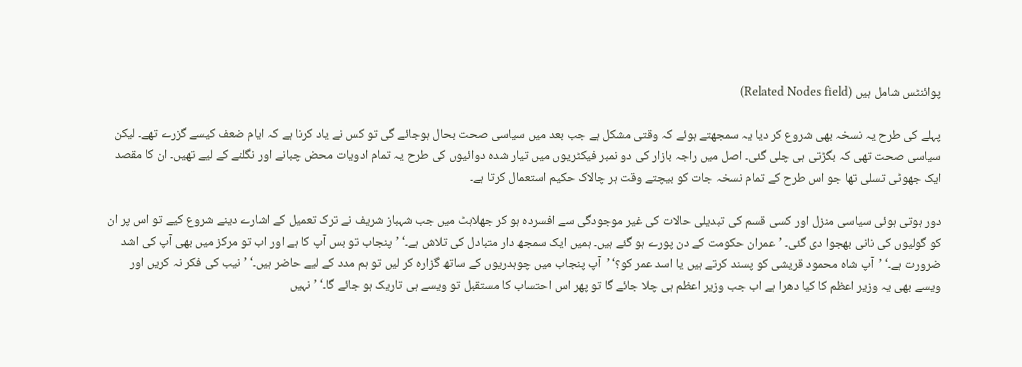پوائنٹس شامل ہیں (Related Nodes field)

پہلے کی طرح یہ نسخہ بھی شروع کر دیا یہ سمجھتے ہوئے کہ وقتی مشکل ہے جب بعد میں سیاسی صحت بحال ہوجائے گی تو کس نے یاد کرنا ہے کہ ایام ضعف کیسے گزرے تھے۔ لیکن سیاسی صحت تھی کہ بگڑتی ہی چلی گئی۔ اصل میں راجہ بازار کی دو نمبر فیکٹریوں میں تیار شدہ دوائیوں کی طرح یہ تمام ادویات محض چبانے اور نگلنے کے لیے تھیں۔ ان کا مقصد ایک جھوٹی تسلی تھا جو اس طرح کے تمام نسخہ جات کو بیچتے وقت ہر چالاک حکیم استعمال کرتا ہے۔

دور ہوتی ہوئی سیاسی منزل اور کسی قسم کی تبدیلی حالات کی غیر موجودگی سے افسردہ ہو کر جھلاہٹ میں جب شہباز شریف نے ترک تعمیل کے اشارے دینے شروع کیے تو اس پر ان کو گولیوں کی نانی بھجوا دی گئی۔ ’عمران حکومت کے دن پورے ہو گئے ہیں۔ ہمیں ایک سمجھ دار متبادل کی تلاش ہے۔‘ ’پنجاب تو بس آپ کا ہے اور اب تو مرکز میں بھی آپ کی اشد ضرورت ہے۔‘ ’آپ شاہ محمود قریشی کو پسند کرتے ہیں یا اسد عمر کو؟‘ ’آپ پنجاب میں چوہدریوں کے ساتھ گزارہ کر لیں تو ہم مدد کے لیے حاضر ہیں۔‘ ’نیب کی فکر نہ کریں اور ویسے بھی یہ وزیر اعظم کا کیا دھرا ہے اب جب وزیر اعظم ہی چلا جائے گا تو پھر اس احتساب کا مستقبل تو ویسے ہی تاریک ہو جائے گا۔‘ ’نہیں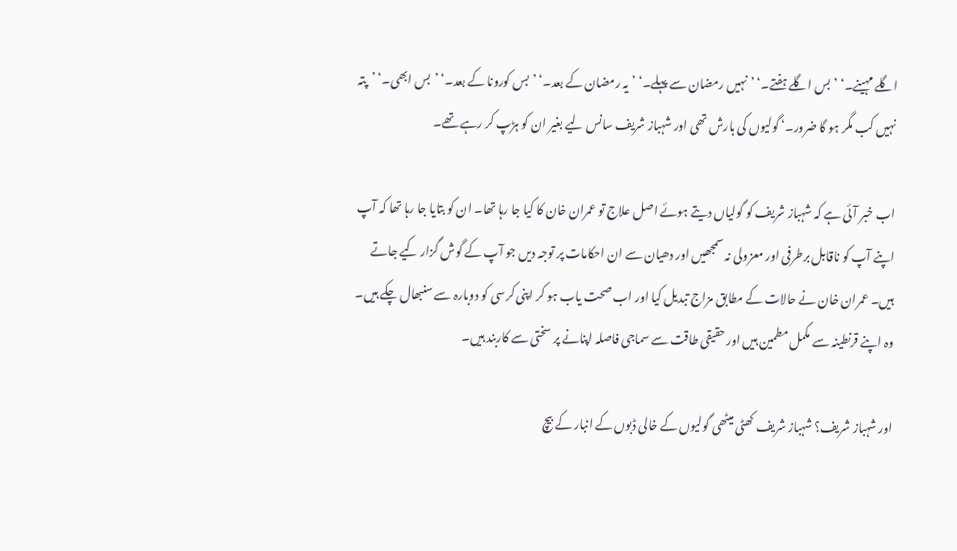اگلے مہینے۔‘ ’بس اگلے ہفتے۔‘ ’نہیں رمضان سے پہلے۔‘ ’یہ رمضان کے بعد۔‘ ’بس کورونا کے بعد۔‘ ’بس ابھی۔‘ ’پتہ نہیں کب مگر ہو گا ضرور۔‘ گولیوں کی بارش تھی اور شہباز شریف سانس لیے بغیر ان کو ہڑپ کر رہے تھے۔

اب خبر آئی ہے کہ شہباز شریف کو گولیاں دیتے ہوئے اصل علاج تو عمران خان کا کیا جا رہا تھا۔ ان کو بتایا جا رہا تھا کہ آپ اپنے آپ کو ناقابل برطرفی اور معزولی نہ سمجھیں اور دھیان سے ان احکامات پر توجہ دیں جو آپ کے گوش گزار کیے جاتے ہیں۔ عمران خان نے حالات کے مطابق مزاج تبدیل کیا اور اب صحت یاب ہو کر اپنی کرسی کو دوبارہ سے سنبھال چکے ہیں۔ وہ اپنے قرنطینہ سے مکمل مطمین ہیں اور حقیقی طاقت سے سماجی فاصلہ اپنانے پر سختی سے کاربند ہیں۔

اور شہباز شریف؟ شہباز شریف کھٹی میٹھی گولیوں کے خالی ڈبوں کے انبار کے بیچ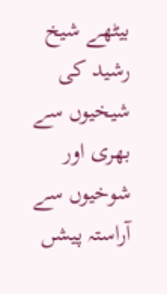بیٹھے شیخ رشید کی شیخیوں سے بھری اور شوخیوں سے آراستہ پیشں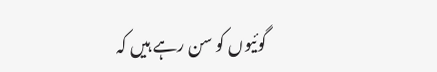گوئیوں کو سن رہے ہیں کہ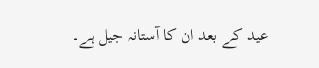عید کے بعد ان کا آستانہ جیل ہے۔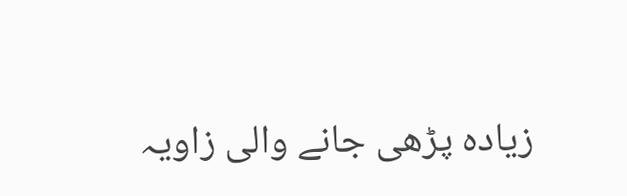زیادہ پڑھی جانے والی زاویہ